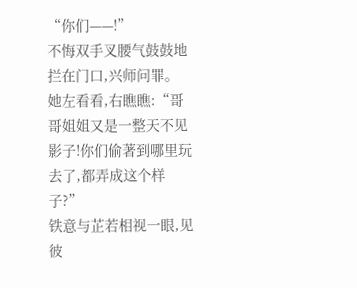“你们——!”
不悔双手叉腰气鼓鼓地拦在门口,兴师问罪。
她左看看,右瞧瞧:“哥哥姐姐又是一整天不见影子!你们偷著到哪里玩去了,都弄成这个样子?”
铁意与芷若相视一眼,见彼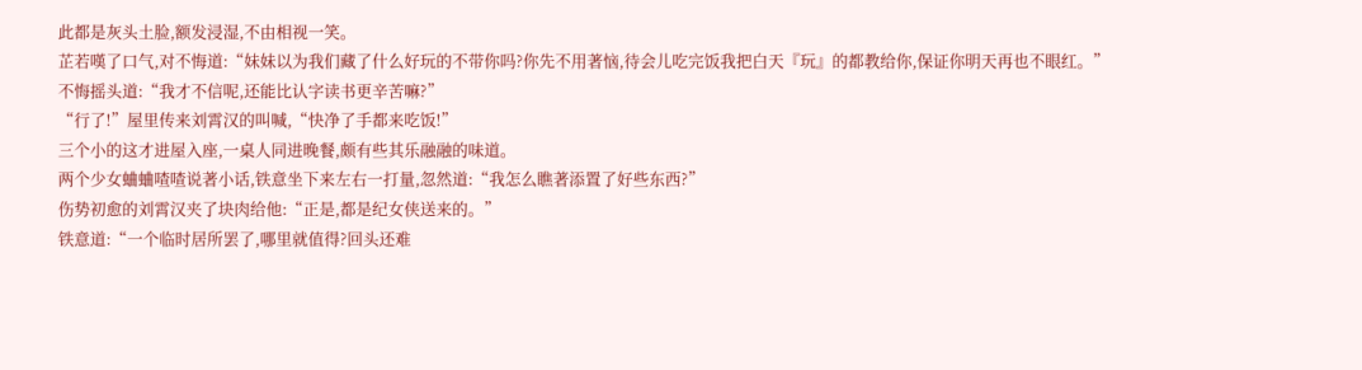此都是灰头土脸,额发浸湿,不由相视一笑。
芷若嘆了口气,对不悔道:“妹妹以为我们藏了什么好玩的不带你吗?你先不用著恼,待会儿吃完饭我把白天『玩』的都教给你,保证你明天再也不眼红。”
不悔摇头道:“我才不信呢,还能比认字读书更辛苦嘛?”
“行了!”屋里传来刘霄汉的叫喊,“快净了手都来吃饭!”
三个小的这才进屋入座,一桌人同进晚餐,颇有些其乐融融的味道。
两个少女蛐蛐喳喳说著小话,铁意坐下来左右一打量,忽然道:“我怎么瞧著添置了好些东西?”
伤势初愈的刘霄汉夹了块肉给他:“正是,都是纪女侠送来的。”
铁意道:“一个临时居所罢了,哪里就值得?回头还难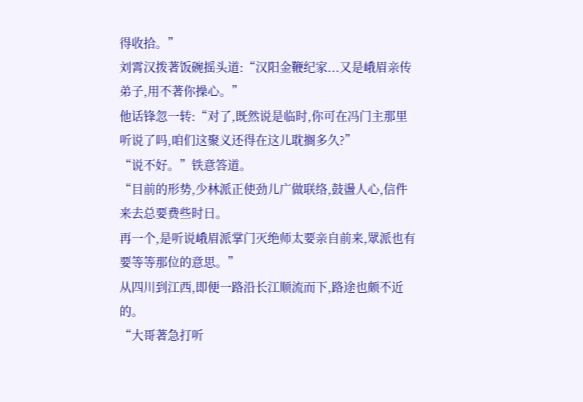得收拾。”
刘霄汉拨著饭碗摇头道:“汉阳金鞭纪家...又是峨眉亲传弟子,用不著你操心。”
他话锋忽一转:“对了,既然说是临时,你可在冯门主那里听说了吗,咱们这聚义还得在这儿耽搁多久?”
“说不好。”铁意答道。
“目前的形势,少林派正使劲儿广做联络,鼓盪人心,信件来去总要费些时日。
再一个,是听说峨眉派掌门灭绝师太要亲自前来,眾派也有要等等那位的意思。”
从四川到江西,即便一路沿长江顺流而下,路途也颇不近的。
“大哥著急打听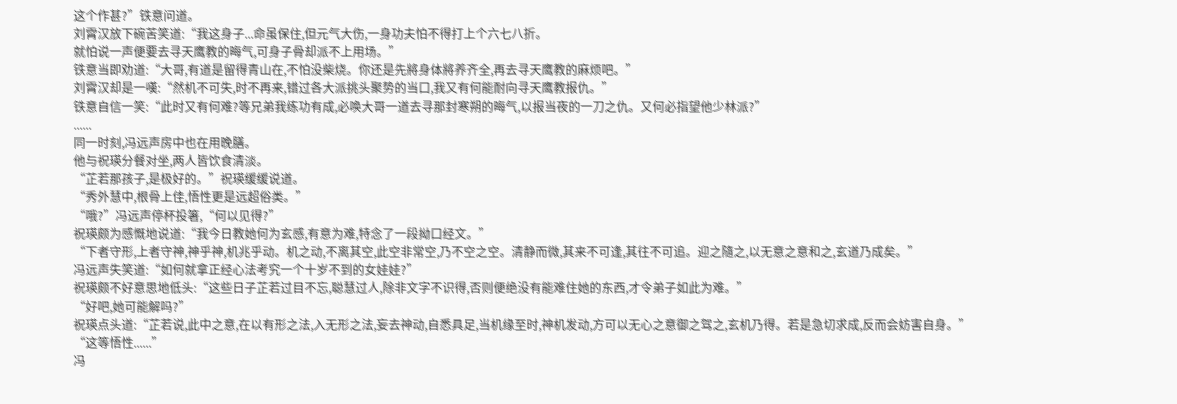这个作甚?”铁意问道。
刘霄汉放下碗苦笑道:“我这身子...命虽保住,但元气大伤,一身功夫怕不得打上个六七八折。
就怕说一声便要去寻天鹰教的晦气,可身子骨却派不上用场。”
铁意当即劝道:“大哥,有道是留得青山在,不怕没柴烧。你还是先將身体將养齐全,再去寻天鹰教的麻烦吧。”
刘霄汉却是一嘆:“然机不可失,时不再来,错过各大派挑头聚势的当口,我又有何能耐向寻天鹰教报仇。”
铁意自信一笑:“此时又有何难?等兄弟我练功有成,必唤大哥一道去寻那封寒朔的晦气,以报当夜的一刀之仇。又何必指望他少林派?”
......
同一时刻,冯远声房中也在用晚膳。
他与祝瑛分餐对坐,两人皆饮食清淡。
“芷若那孩子,是极好的。”祝瑛缓缓说道。
“秀外慧中,根骨上佳,悟性更是远超俗类。”
“哦?”冯远声停杯投箸,“何以见得?”
祝瑛颇为感慨地说道:“我今日教她何为玄感,有意为难,特念了一段拗口经文。”
“下者守形,上者守神,神乎神,机兆乎动。机之动,不离其空,此空非常空,乃不空之空。清静而微,其来不可逢,其往不可追。迎之隨之,以无意之意和之,玄道乃成矣。”
冯远声失笑道:“如何就拿正经心法考究一个十岁不到的女娃娃?”
祝瑛颇不好意思地低头:“这些日子芷若过目不忘,聪慧过人,除非文字不识得,否则便绝没有能难住她的东西,才令弟子如此为难。”
“好吧,她可能解吗?”
祝瑛点头道:“芷若说,此中之意,在以有形之法,入无形之法,妄去神动,自悉具足,当机缘至时,神机发动,方可以无心之意御之驾之,玄机乃得。若是急切求成,反而会妨害自身。”
“这等悟性......”
冯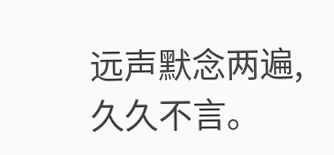远声默念两遍,久久不言。